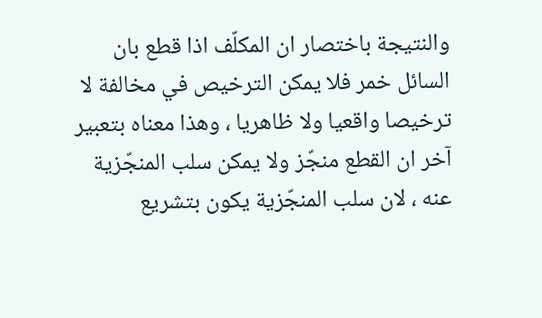والنتيجة باختصار ان المكلّف اذا قطع بان السائل خمر فلا يمكن الترخيص في مخالفة لا ترخيصا واقعيا ولا ظاهريا ، وهذا معناه بتعبير آخر ان القطع منجّز ولا يمكن سلب المنجّزية عنه ، لان سلب المنجّزية يكون بتشريع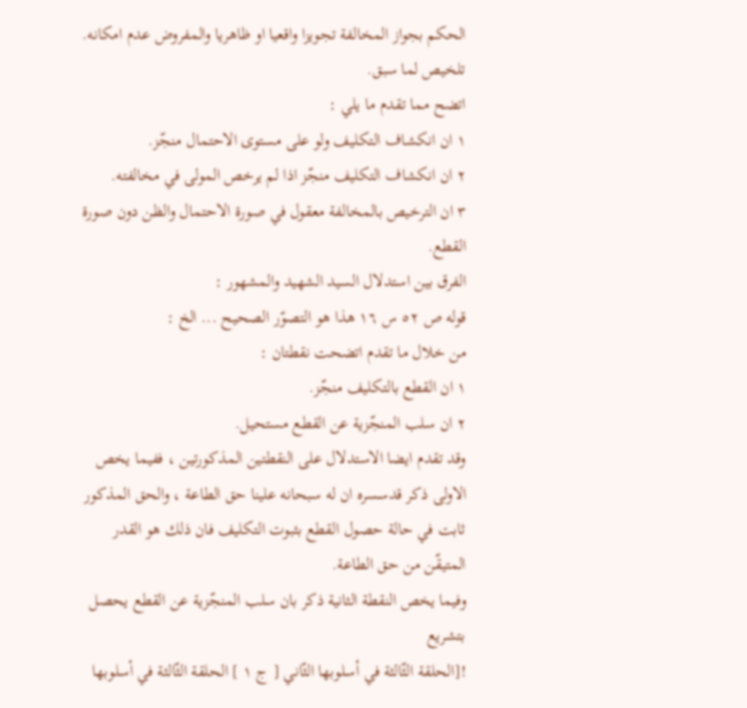الحكم بجواز المخالفة تجويزا واقعيا او ظاهريا والمفروض عدم امكانه.
تلخيص لما سبق.
اتضح مما تقدم ما يلي :
١ ان انكشاف التكليف ولو على مستوى الاحتمال منجّز.
٢ ان انكشاف التكليف منجّز اذا لم يرخص المولى في مخالفته.
٣ ان الترخيص بالمخالفة معقول في صورة الاحتمال والظن دون صورة القطع.
الفرق بين استدلال السيد الشهيد والمشهور :
قوله ص ٥٢ س ١٦ هذا هو التصوّر الصحيح ... الخ :
من خلال ما تقدم اتضحت نقطتان :
١ ان القطع بالتكليف منجّز.
٢ ان سلب المنجّزية عن القطع مستحيل.
وقد تقدم ايضا الاستدلال على النقطتين المذكورتين ، ففيما يخص الاولى ذكر قدسسره ان له سبحانه علينا حق الطاعة ، والحق المذكور ثابت في حالة حصول القطع بثبوت التكليف فان ذلك هو القدر المتيقّن من حق الطاعة.
وفيما يخص النقطة الثانية ذكر بان سلب المنجّزية عن القطع يحصل بتشريع
![الحلقة الثّالثة في أسلوبها الثّاني [ ج ١ ] الحلقة الثّالثة في أسلوبها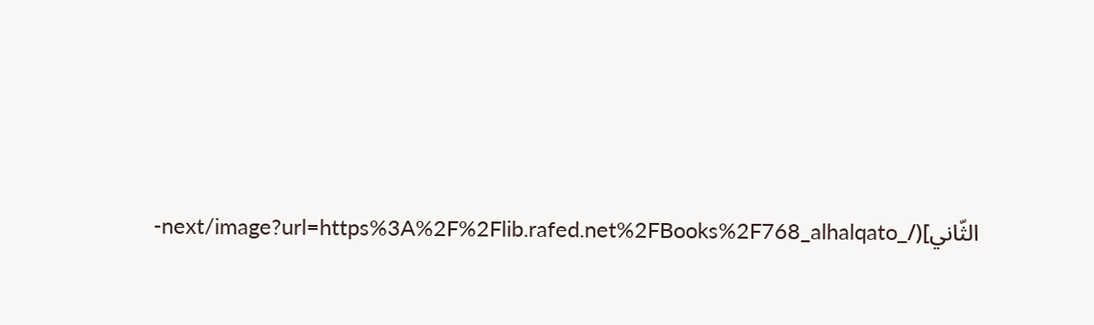الثّاني](/_next/image?url=https%3A%2F%2Flib.rafed.net%2FBooks%2F768_alhalqato-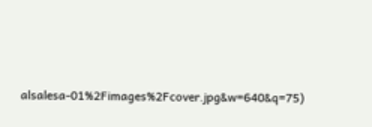alsalesa-01%2Fimages%2Fcover.jpg&w=640&q=75)